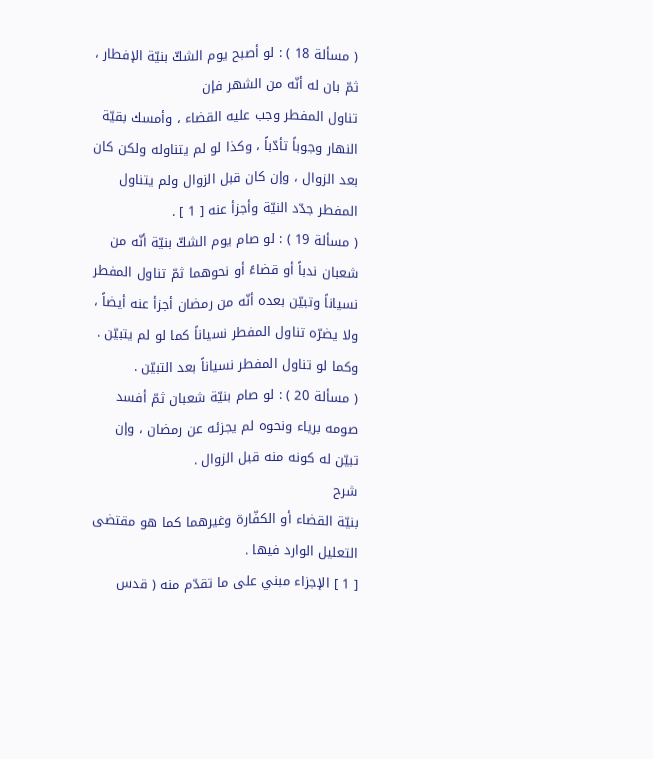( مسألة 18 ) : لو أصبح يوم الشكّ بنيّة الإفطار ، ثمّ بان له أنّه من الشهر فإن
تناول المفطر وجب عليه القضاء ، وأمسك بقيّة النهار وجوباً تأدّباً ، وكذا لو لم يتناوله ولكن كان بعد الزوال ، وإن كان قبل الزوال ولم يتناول المفطر جدّد النيّة وأجزأ عنه [ 1 ] .
( مسألة 19 ) : لو صام يوم الشكّ بنيّة أنّه من شعبان ندباً أو قضاءً أو نحوهما ثمّ تناول المفطر نسياناً وتبيّن بعده أنّه من رمضان أجزأ عنه أيضاً ، ولا يضرّه تناول المفطر نسياناً كما لو لم يتبيّن . وكما لو تناول المفطر نسياناً بعد التبيّن .
( مسألة 20 ) : لو صام بنيّة شعبان ثمّ أفسد صومه برياء ونحوه لم يجزئه عن رمضان ، وإن تبيّن له كونه منه قبل الزوال .
شرح
بنيّة القضاء أو الكفّارة وغيرهما كما هو مقتضى التعليل الوارد فيها .
[ 1 ] الإجزاء مبني على ما تقدّم منه ( قدس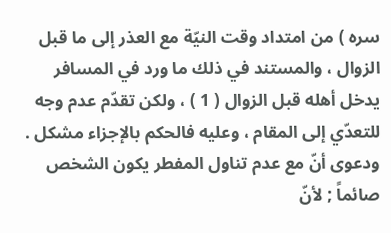سره ) من امتداد وقت النيّة مع العذر إلى ما قبل الزوال ، والمستند في ذلك ما ورد في المسافر يدخل أهله قبل الزوال ( 1 ) ، ولكن تقدّم عدم وجه للتعدّي إلى المقام ، وعليه فالحكم بالإجزاء مشكل .
ودعوى أنّ مع عدم تناول المفطر يكون الشخص صائماً ; لأنّ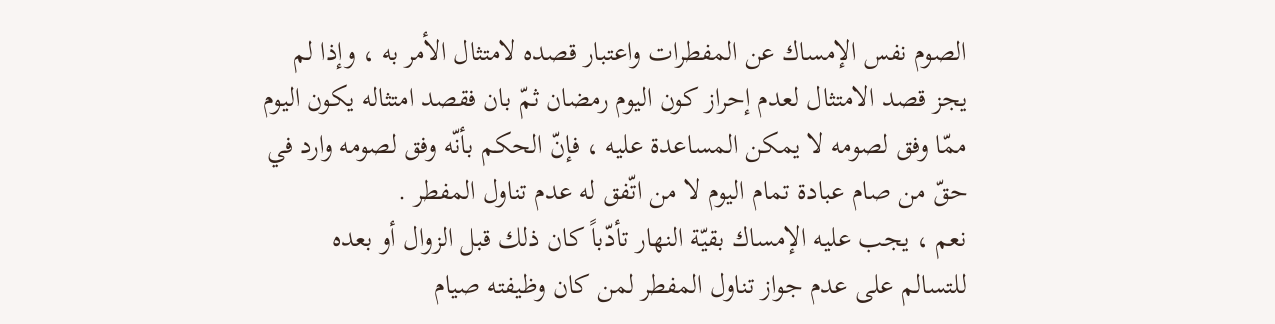الصوم نفس الإمساك عن المفطرات واعتبار قصده لامتثال الأمر به ، وإذا لم يجز قصد الامتثال لعدم إحراز كون اليوم رمضان ثمّ بان فقصد امتثاله يكون اليوم ممّا وفق لصومه لا يمكن المساعدة عليه ، فإنّ الحكم بأنّه وفق لصومه وارد في حقّ من صام عبادة تمام اليوم لا من اتّفق له عدم تناول المفطر .
نعم ، يجب عليه الإمساك بقيّة النهار تأدّباً كان ذلك قبل الزوال أو بعده للتسالم على عدم جواز تناول المفطر لمن كان وظيفته صيام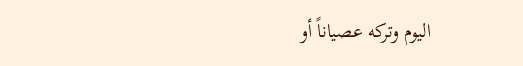اليوم وتركه عصياناً أو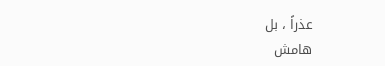عذراً ، بل
هامش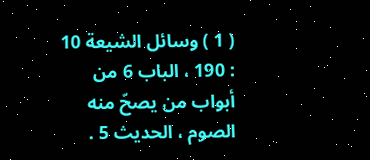( 1 ) وسائل الشيعة 10 : 190 ، الباب 6 من أبواب من يصحّ منه الصوم ، الحديث 5 .